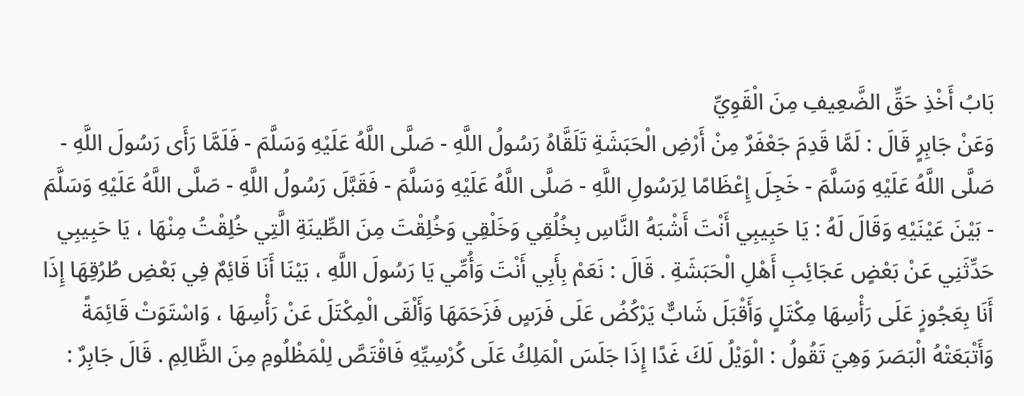بَابُ أَخْذِ حَقِّ الضَّعِيفِ مِنَ الْقَوِيِّ
وَعَنْ جَابِرٍ قَالَ : لَمَّا قَدِمَ جَعْفَرٌ مِنْ أَرْضِ الْحَبَشَةِ تَلَقَّاهُ رَسُولُ اللَّهِ - صَلَّى اللَّهُ عَلَيْهِ وَسَلَّمَ - فَلَمَّا رَأَى رَسُولَ اللَّهِ - صَلَّى اللَّهُ عَلَيْهِ وَسَلَّمَ - خَجِلَ إِعْظَامًا لِرَسُولِ اللَّهِ - صَلَّى اللَّهُ عَلَيْهِ وَسَلَّمَ - فَقَبَّلَ رَسُولُ اللَّهِ - صَلَّى اللَّهُ عَلَيْهِ وَسَلَّمَ - بَيْنَ عَيْنَيْهِ وَقَالَ لَهُ : يَا حَبِيبِي أَنْتَ أَشْبَهُ النَّاسِ بِخُلُقِي وَخَلْقِي وَخُلِقْتَ مِنَ الطِّينَةِ الَّتِي خُلِقْتُ مِنْهَا ، يَا حَبِيبِي حَدِّثَنِي عَنْ بَعْضٍ عَجَائِبِ أَهْلِ الْحَبَشَةِ . قَالَ : نَعَمْ بِأَبِي أَنْتَ وَأُمِّي يَا رَسُولَ اللَّهِ ، بَيْنَا أَنَا قَائِمٌ فِي بَعْضِ طُرُقِهَا إِذَا أَنَا بِعَجُوزٍ عَلَى رَأْسِهَا مِكْتَلٍ وَأَقْبَلَ شَابٌّ يَرْكُضُ عَلَى فَرَسٍ فَزَحَمَهَا وَأَلْقَى الْمِكْتَلَ عَنْ رَأْسِهَا ، وَاسْتَوَتْ قَائِمَةً وَأَتْبَعَتْهُ الْبَصَرَ وَهِيَ تَقُولُ : الْوَيْلُ لَكَ غَدًا إِذَا جَلَسَ الْمَلِكُ عَلَى كُرْسِيِّهِ فَاقْتَصَّ لِلْمَظْلُومِ مِنَ الظَّالِمِ . قَالَ جَابِرٌ :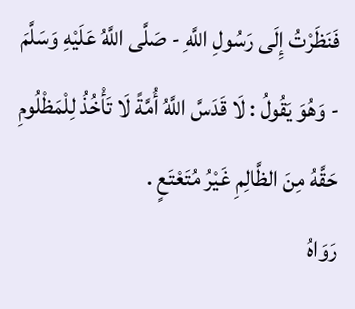فَنَظَرْتُ إِلَى رَسُولِ اللَّهِ - صَلَّى اللَّهُ عَلَيْهِ وَسَلَّمَ - وَهُوَ يَقُولُ : لَا قَدَسَّ اللَّهُ أُمَّةً لَا تَأْخُذُ لِلْمَظْلُومِ حَقَّهُ مِنَ الظَّالِمِ غَيْرُ مُتَعْتَعٍ .
رَوَاهُ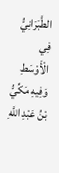الطَّبَرَانِيُّ فِي الْأَوْسَطِ وَفِيهِ مَكِّيُّ بْنُ عَبْدِ اللَّهِ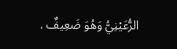الرُّعَيْنِيُّ وَهُوَ ضَعِيفٌ .